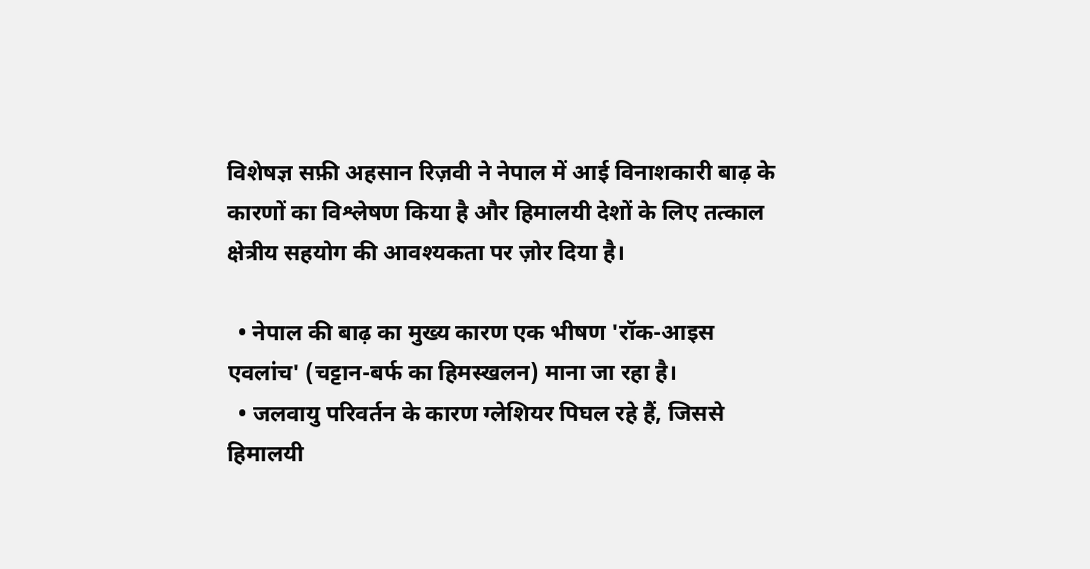विशेषज्ञ सफ़ी अहसान रिज़वी ने नेपाल में आई विनाशकारी बाढ़ के कारणों का विश्लेषण किया है और हिमालयी देशों के लिए तत्काल क्षेत्रीय सहयोग की आवश्यकता पर ज़ोर दिया है।

  • नेपाल की बाढ़ का मुख्य कारण एक भीषण 'रॉक-आइस एवलांच' (चट्टान-बर्फ का हिमस्खलन) माना जा रहा है।
  • जलवायु परिवर्तन के कारण ग्लेशियर पिघल रहे हैं, जिससे हिमालयी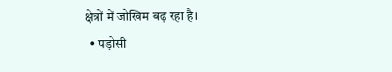क्षेत्रों में जोखिम बढ़ रहा है।
  • पड़ोसी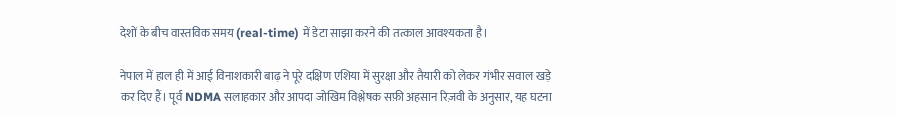देशों के बीच वास्तविक समय (real-time) में डेटा साझा करने की तत्काल आवश्यकता है।

नेपाल में हाल ही में आई विनाशकारी बाढ़ ने पूरे दक्षिण एशिया में सुरक्षा और तैयारी को लेकर गंभीर सवाल खड़े कर दिए हैं। पूर्व NDMA सलाहकार और आपदा जोखिम विश्लेषक सफ़ी अहसान रिज़वी के अनुसार, यह घटना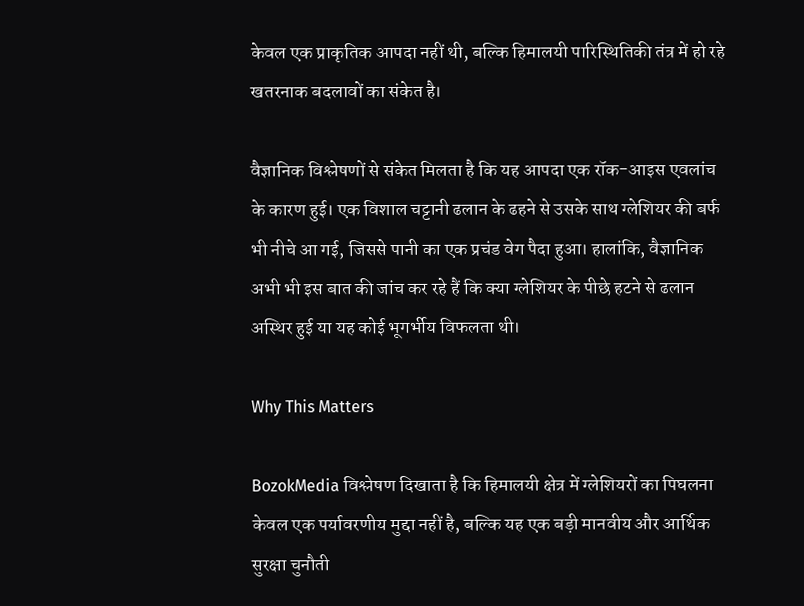केवल एक प्राकृतिक आपदा नहीं थी, बल्कि हिमालयी पारिस्थितिकी तंत्र में हो रहे खतरनाक बदलावों का संकेत है।

वैज्ञानिक विश्लेषणों से संकेत मिलता है कि यह आपदा एक रॉक-आइस एवलांच के कारण हुई। एक विशाल चट्टानी ढलान के ढहने से उसके साथ ग्लेशियर की बर्फ भी नीचे आ गई, जिससे पानी का एक प्रचंड वेग पैदा हुआ। हालांकि, वैज्ञानिक अभी भी इस बात की जांच कर रहे हैं कि क्या ग्लेशियर के पीछे हटने से ढलान अस्थिर हुई या यह कोई भूगर्भीय विफलता थी।

Why This Matters

BozokMedia विश्लेषण दिखाता है कि हिमालयी क्षेत्र में ग्लेशियरों का पिघलना केवल एक पर्यावरणीय मुद्दा नहीं है, बल्कि यह एक बड़ी मानवीय और आर्थिक सुरक्षा चुनौती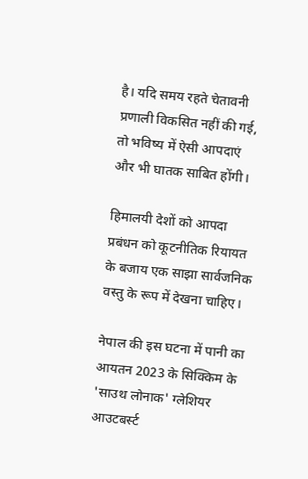है। यदि समय रहते चेतावनी प्रणाली विकसित नहीं की गई, तो भविष्य में ऐसी आपदाएं और भी घातक साबित होंगी।

हिमालयी देशों को आपदा प्रबंधन को कूटनीतिक रियायत के बजाय एक साझा सार्वजनिक वस्तु के रूप में देखना चाहिए।

नेपाल की इस घटना में पानी का आयतन 2023 के सिक्किम के 'साउथ लोनाक' ग्लेशियर आउटबर्स्ट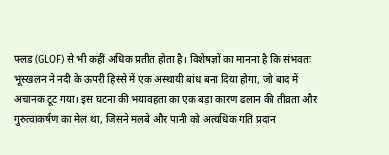फ्लड (GLOF) से भी कहीं अधिक प्रतीत होता है। विशेषज्ञों का मानना है कि संभवतः भूस्खलन ने नदी के ऊपरी हिस्से में एक अस्थायी बांध बना दिया होगा, जो बाद में अचानक टूट गया। इस घटना की भयावहता का एक बड़ा कारण ढलान की तीव्रता और गुरुत्वाकर्षण का मेल था, जिसने मलबे और पानी को अत्यधिक गति प्रदान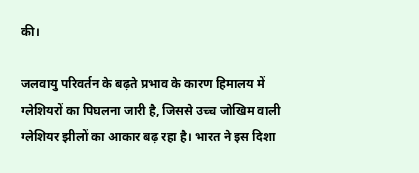की।

जलवायु परिवर्तन के बढ़ते प्रभाव के कारण हिमालय में ग्लेशियरों का पिघलना जारी है, जिससे उच्च जोखिम वाली ग्लेशियर झीलों का आकार बढ़ रहा है। भारत ने इस दिशा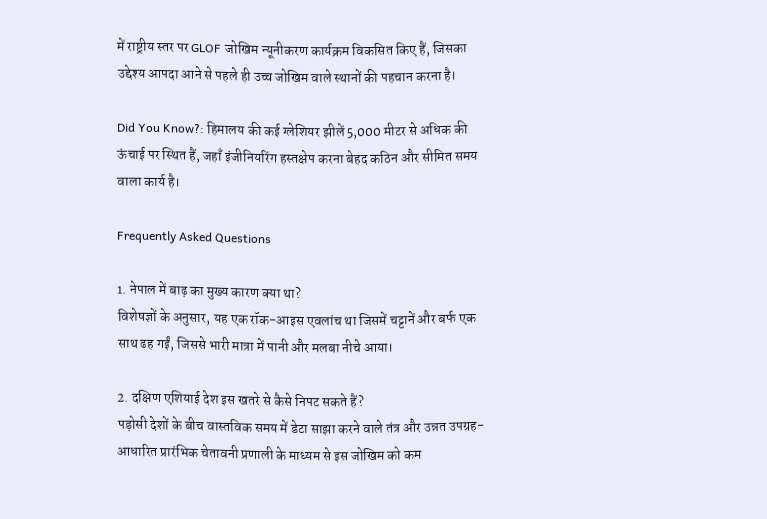में राष्ट्रीय स्तर पर GLOF जोखिम न्यूनीकरण कार्यक्रम विकसित किए हैं, जिसका उद्देश्य आपदा आने से पहले ही उच्च जोखिम वाले स्थानों की पहचान करना है।

Did You Know?: हिमालय की कई ग्लेशियर झीलें 5,000 मीटर से अधिक की ऊंचाई पर स्थित हैं, जहाँ इंजीनियरिंग हस्तक्षेप करना बेहद कठिन और सीमित समय वाला कार्य है।

Frequently Asked Questions

1. नेपाल में बाढ़ का मुख्य कारण क्या था?
विशेषज्ञों के अनुसार, यह एक रॉक-आइस एवलांच था जिसमें चट्टानें और बर्फ एक साथ ढह गईं, जिससे भारी मात्रा में पानी और मलबा नीचे आया।

2. दक्षिण एशियाई देश इस खतरे से कैसे निपट सकते हैं?
पड़ोसी देशों के बीच वास्तविक समय में डेटा साझा करने वाले तंत्र और उन्नत उपग्रह-आधारित प्रारंभिक चेतावनी प्रणाली के माध्यम से इस जोखिम को कम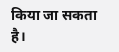किया जा सकता है।